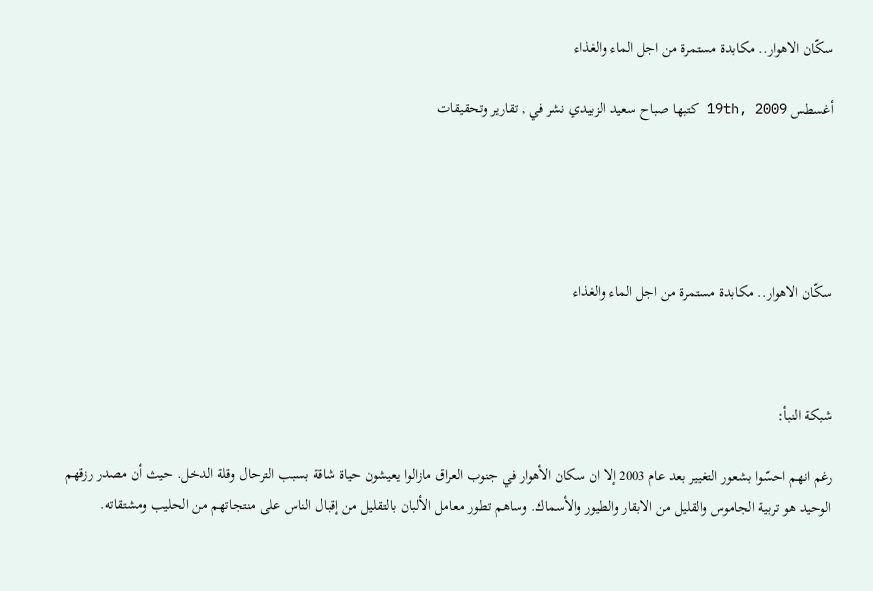سكّان الاهوار.. مكابدة مستمرة من اجل الماء والغذاء

أغسطس 19th, 2009 كتبها صباح سعيد الزبيدي نشر في , تقارير وتحقيقات





سكّان الاهوار.. مكابدة مستمرة من اجل الماء والغذاء



شبكة النبأ:

رغم انهم احسّوا بشعور التغيير بعد عام 2003 إلا ان سكان الأهوار في جنوب العراق مازالوا يعيشون حياة شاقة بسبب الترحال وقلة الدخل. حيث أن مصدر رزقهم الوحيد هو تربية الجاموس والقليل من الابقار والطيور والأسماك. وساهم تطور معامل الألبان بالتقليل من إقبال الناس على منتجاتهم من الحليب ومشتقاته.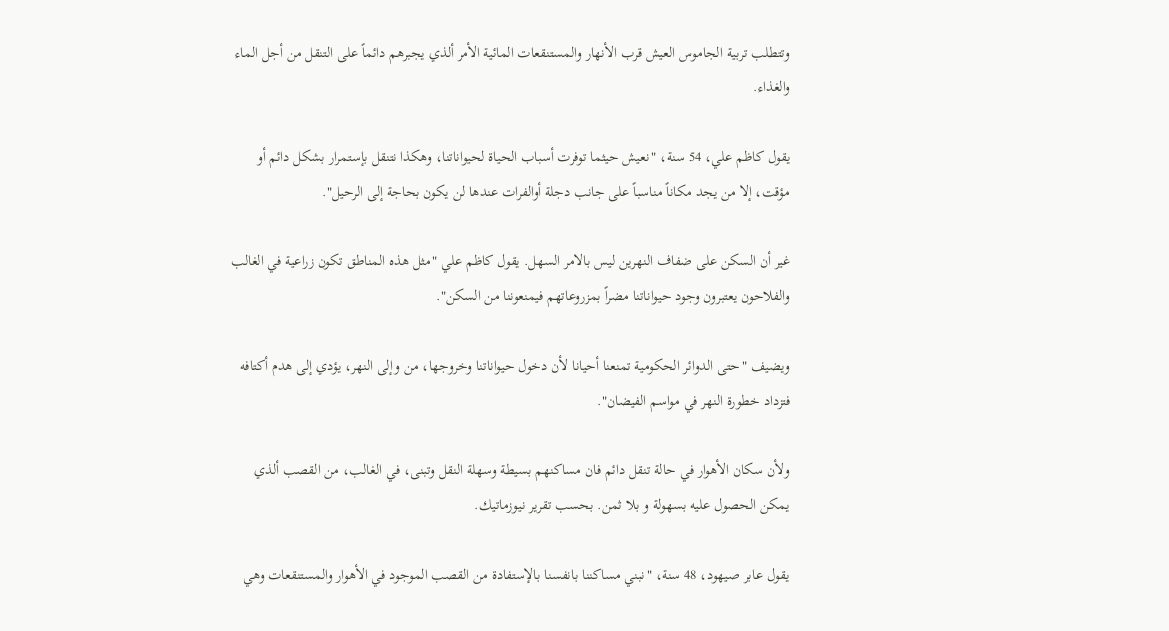وتتطلب تربية الجاموس العيش قرب الأنهار والمستنقعات المائية الأمر ألذي يجبرهم دائماً على التنقل من أجل الماء والغذاء.

يقول كاظم علي، 54 سنة، "نعيش حيثما توفرت أسباب الحياة لحيواناتنا، وهكذا نتنقل بإستمرار بشكل دائم أو مؤقت، إلا من يجد مكاناً مناسباً على جانب دجلة أوالفرات عندها لن يكون بحاجة إلى الرحيل".

غير أن السكن على ضفاف النهرين ليس بالامر السهل. يقول كاظم علي "مثل هذه المناطق تكون زراعية في الغالب والفلاحون يعتبرون وجود حيواناتنا مضراً بمزروعاتهم فيمنعوننا من السكن".

ويضيف "حتى الدوائر الحكومية تمنعنا أحيانا لأن دخول حيواناتنا وخروجها، من وإلى النهر، يؤدي إلى هدم أكتافه فتزداد خطورة النهر في مواسم الفيضان".

ولأن سكان الأهوار في حالة تنقل دائم فان مساكنهم بسيطة وسهلة النقل وتبنى، في الغالب، من القصب ألذي يمكن الحصول عليه بسهولة و بلا ثمن. بحسب تقرير نيوزماتيك.

يقول عابر صيهود، 48 سنة، "نبني مساكننا بانفسنا بالإستفادة من القصب الموجود في الأهوار والمستنقعات وهي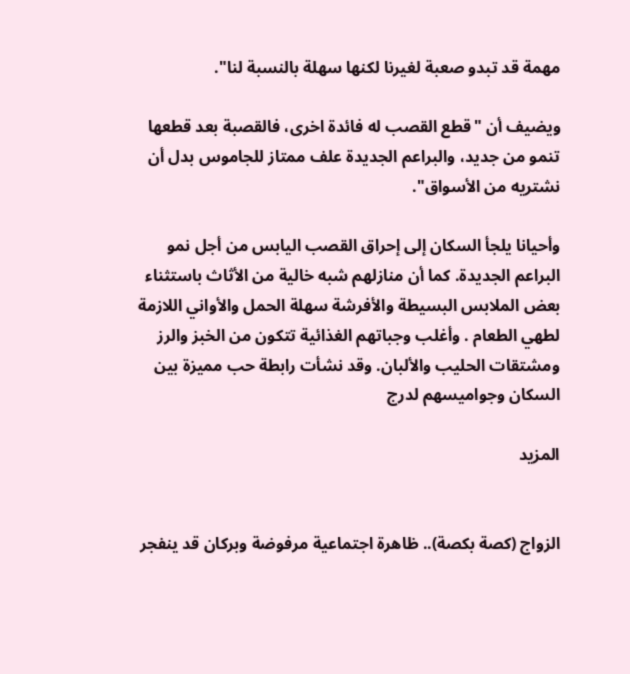مهمة قد تبدو صعبة لغيرنا لكنها سهلة بالنسبة لنا".

ويضيف أن "قطع القصب له فائدة اخرى، فالقصبة بعد قطعها تنمو من جديد، والبراعم الجديدة علف ممتاز للجاموس بدل أن نشتريه من الأسواق".

وأحيانا يلجأ السكان إلى إحراق القصب اليابس من أجل نمو البراعم الجديدة. كما أن منازلهم شبه خالية من الأثاث باستثناء بعض الملابس البسيطة والأفرشة سهلة الحمل والأواني اللازمة لطهي الطعام . وأغلب وجباتهم الغذائية تتكون من الخبز والرز ومشتقات الحليب والألبان. وقد نشأت رابطة حب مميزة بين السكان وجواميسهم لدرج

المزيد


الزواج (كصة بكصة).. ظاهرة اجتماعية مرفوضة وبركان قد ينفجر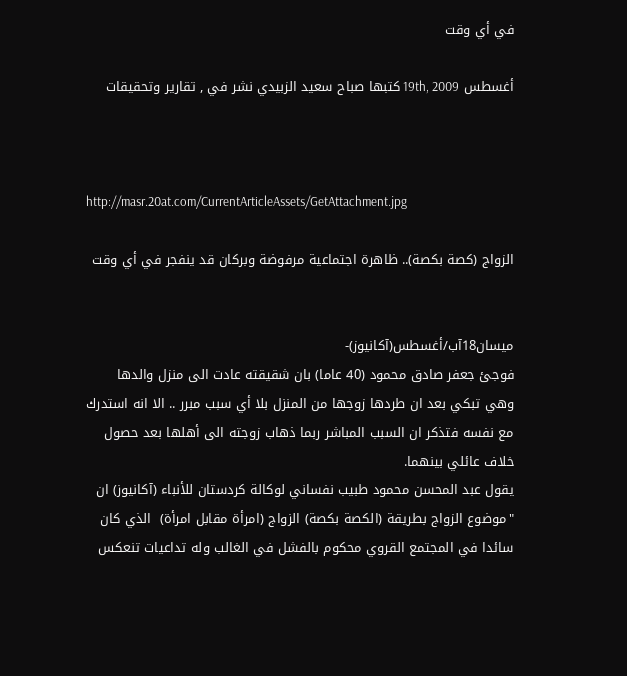في أي وقت

أغسطس 19th, 2009 كتبها صباح سعيد الزبيدي نشر في , تقارير وتحقيقات



http://masr.20at.com/CurrentArticleAssets/GetAttachment.jpg

الزواج (كصة بكصة).. ظاهرة اجتماعية مرفوضة وبركان قد ينفجر في أي وقت


ميسان18آب/أغسطس(آكانيوز)-
فوجئ جعفر صادق محمود (40 عاما) بان شقيقته عادت الى منزل والدها وهي تبكي بعد ان طردها زوجها من المنزل بلا أي سبب مبرر .. الا انه استدرك مع نفسه فتذكر ان السبب المباشر ربما ذهاب زوجته الى أهلها بعد حصول خلاف عائلي بينهما.
يقول عبد المحسن محمود طبيب نفساني لوكالة كردستان للأنباء (آكانيوز) ان "موضوع الزواج بطريقة (الكصة بكصة) الزواج (امرأة مقابل امرأة)  الذي كان سائدا في المجتمع القروي محكوم بالفشل في الغالب وله تداعيات تنعكس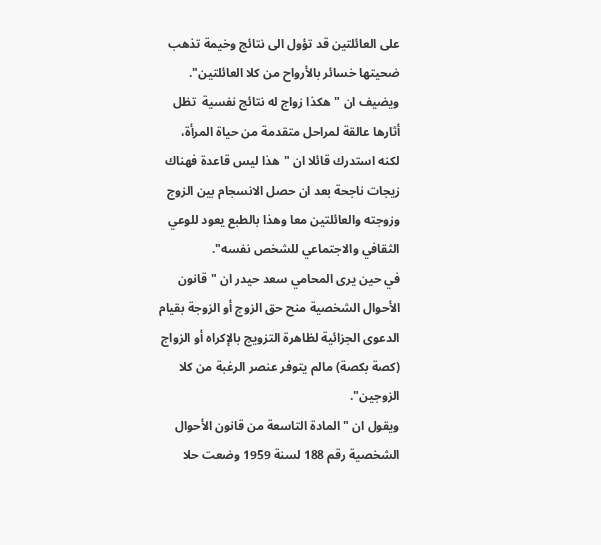على العائلتين قد تؤول الى نتائج وخيمة تذهب ضحيتها خسائر بالأرواح من كلا العائلتين".
ويضيف ان "هكذا زواج له نتائج نفسية  تظل أثارها عالقة لمراحل متقدمة من حياة المرأة، لكنه استدرك قائلا ان "هذا ليس قاعدة فهناك زيجات ناجحة بعد ان حصل الانسجام بين الزوج وزوجته والعائلتين معا وهذا بالطبع يعود للوعي الثقافي والاجتماعي للشخص نفسه".
في حين يرى المحامي سعد حيدر ان "قانون الأحوال الشخصية منح حق الزوج أو الزوجة بقيام الدعوى الجزائية لظاهرة التزويج بالإكراه أو الزواج (كصة بكصة) مالم يتوفر عنصر الرغبة من كلا الزوجين".
ويقول ان "المادة التاسعة من قانون الأحوال الشخصية رقم 188 لسنة 1959 وضعت حلا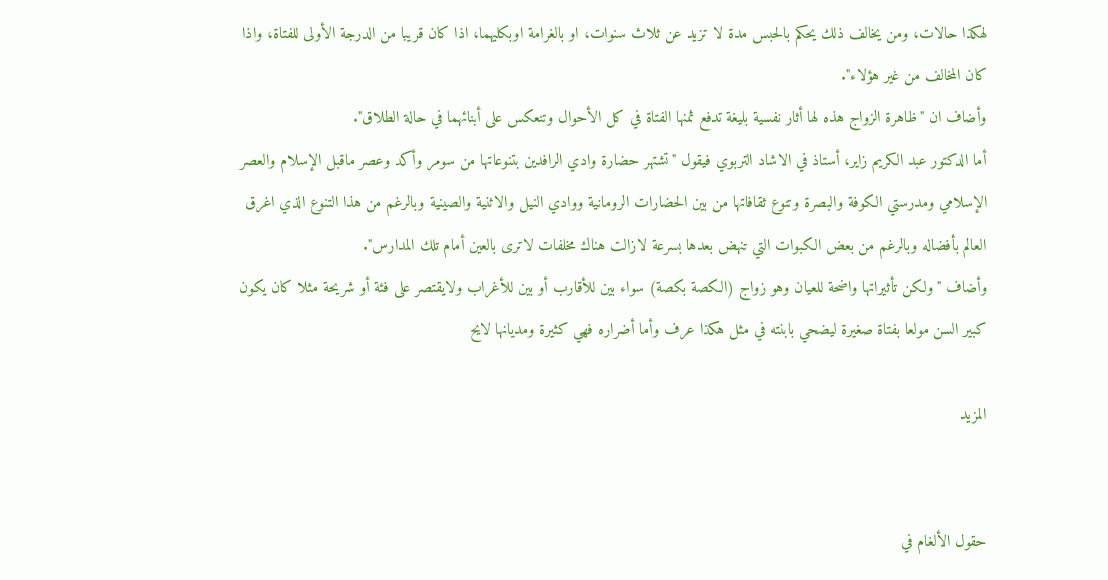لهكذا حالات، ومن يخالف ذلك يحكم بالحبس مدة لا تزيد عن ثلاث سنوات، او بالغرامة اوبكليهما، اذا كان قريبا من الدرجة الأولى للفتاة، واذا كان المخالف من غير هؤلاء".
وأضاف ان "ظاهرة الزواج هذه لها أثار نفسية بليغة تدفع ثمنها الفتاة في كل الأحوال وتنعكس على أبنائهما في حالة الطلاق".
أما الدكتور عبد الكريم زاير، أستاذ في الاشاد التربوي فيقول "تشتهر حضارة وادي الرافدين بتنوعاتها من سومر وأكد وعصر ماقبل الإسلام والعصر الإسلامي ومدرستي الكوفة والبصرة وتنوع ثقافاتها من بين الحضارات الرومانية ووادي النيل والاثنية والصينية وبالرغم من هذا التنوع الذي اغرق العالم بأفضاله وبالرغم من بعض الكبوات التي تنهض بعدها بسرعة لازالت هناك مخلفات لاترى بالعين أمام تلك المدارس".
وأضاف "ولكن تأثيراتها واضحة للعيان وهو زواج (الكصة بكصة) سواء بين للأقارب أو بين للأغراب ولايقتصر على فئة أو شريحة مثلا كان يكون كبير السن مولعا بفتاة صغيرة ليضحي بابنته في مثل هكذا عرف وأما أضراره فهي كثيرة ومديانها لايح

المزيد


حقول الألغام في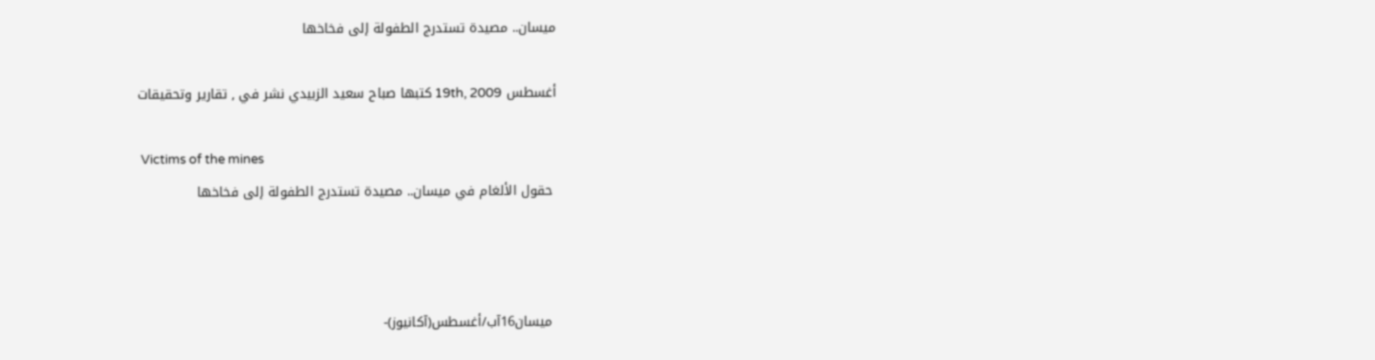ميسان.. مصيدة تستدرج الطفولة إلى فخاخها

أغسطس 19th, 2009 كتبها صباح سعيد الزبيدي نشر في , تقارير وتحقيقات

 Victims of the mines
 حقول الألغام في ميسان.. مصيدة تستدرج الطفولة إلى فخاخها



 ميسان16آب/أغسطس(آكانيوز)-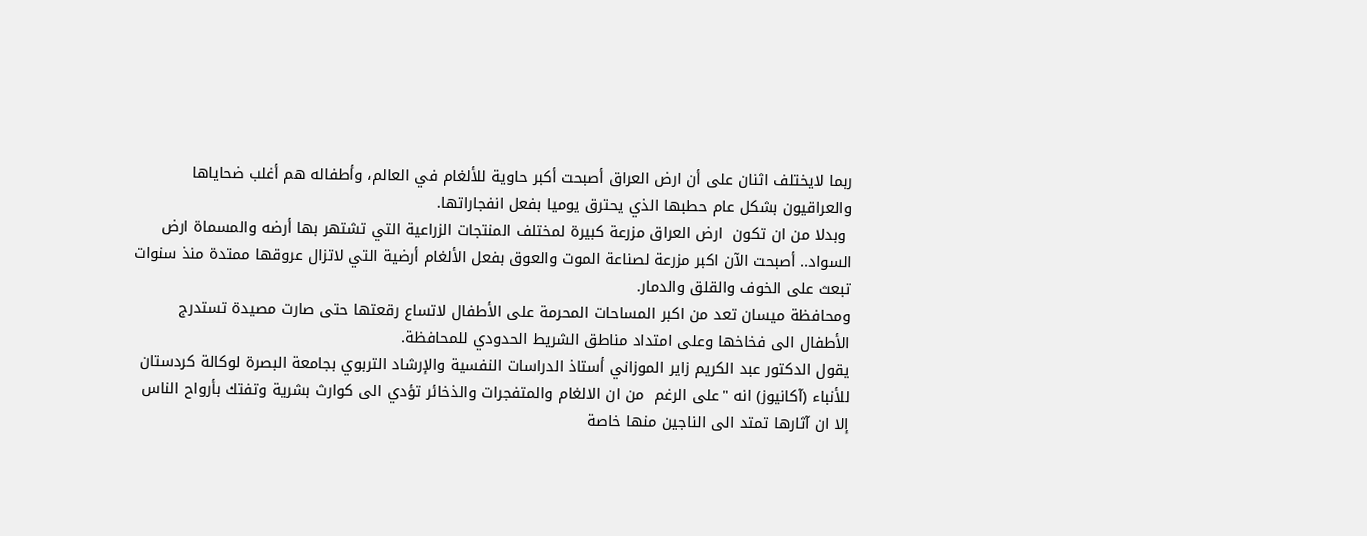ربما لايختلف اثنان على أن ارض العراق أصبحت أكبر حاوية للألغام في العالم، وأطفاله هم أغلب ضحاياها والعراقيون بشكل عام حطبها الذي يحترق يوميا بفعل انفجاراتها.
 وبدلا من ان تكون  ارض العراق مزرعة كبيرة لمختلف المنتجات الزراعية التي تشتهر بها أرضه والمسماة ارض السواد.. أصبحت الآن اكبر مزرعة لصناعة الموت والعوق بفعل الألغام أرضية التي لاتزال عروقها ممتدة منذ سنوات تبعث على الخوف والقلق والدمار.
ومحافظة ميسان تعد من اكبر المساحات المحرمة على الأطفال لاتساع رقعتها حتى صارت مصيدة تستدرج الأطفال الى فخاخها وعلى امتداد مناطق الشريط الحدودي للمحافظة.
يقول الدكتور عبد الكريم زاير الموزاني أستاذ الدراسات النفسية والإرشاد التربوي بجامعة البصرة لوكالة كردستان للأنباء (آكانيوز) انه "على الرغم  من ان الالغام والمتفجرات والذخائر تؤدي الى كوارث بشرية وتفتك بأرواح الناس إلا ان آثارها تمتد الى الناجين منها خاصة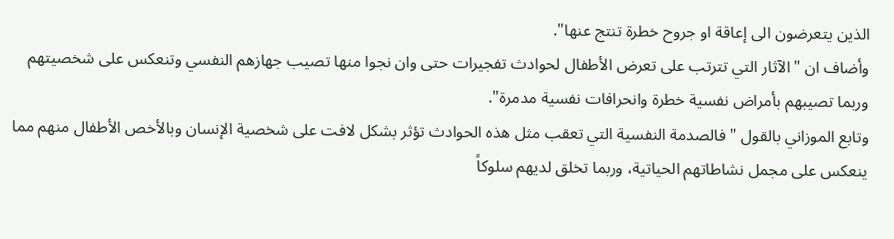الذين يتعرضون الى إعاقة او جروح خطرة تنتج عنها".
وأضاف ان "الآثار التي تترتب على تعرض الأطفال لحوادث تفجيرات حتى وان نجوا منها تصيب جهازهم النفسي وتنعكس على شخصيتهم وربما تصيبهم بأمراض نفسية خطرة وانحرافات نفسية مدمرة".
وتابع الموزاني بالقول "فالصدمة النفسية التي تعقب مثل هذه الحوادث تؤثر بشكل لافت على شخصية الإنسان وبالأخص الأطفال منهم مما ينعكس على مجمل نشاطاتهم الحياتية، وربما تخلق لديهم سلوكاً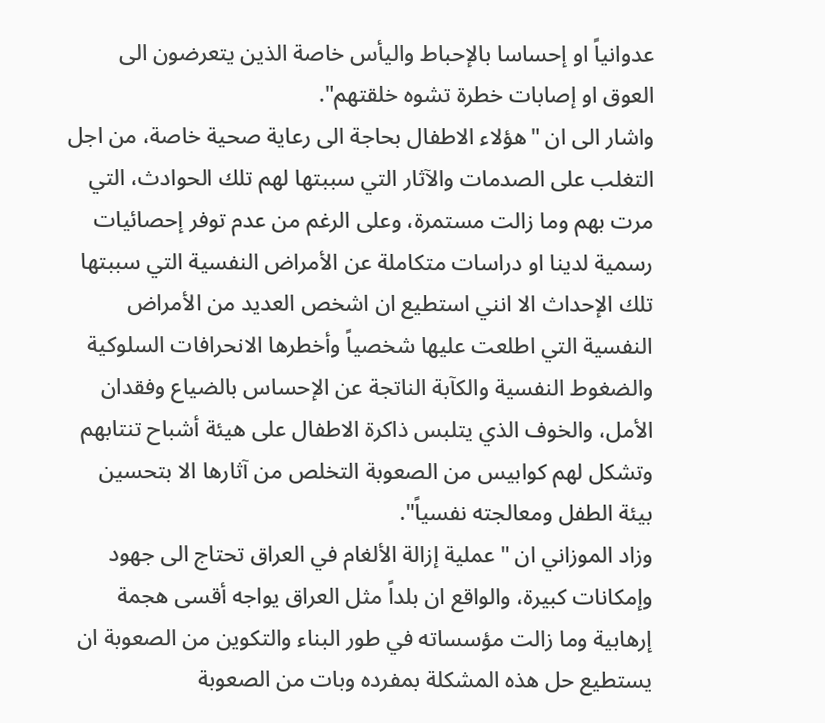عدوانياً او إحساسا بالإحباط واليأس خاصة الذين يتعرضون الى العوق او إصابات خطرة تشوه خلقتهم".
واشار الى ان "هؤلاء الاطفال بحاجة الى رعاية صحية خاصة، من اجل التغلب على الصدمات والآثار التي سببتها لهم تلك الحوادث، التي مرت بهم وما زالت مستمرة، وعلى الرغم من عدم توفر إحصائيات رسمية لدينا او دراسات متكاملة عن الأمراض النفسية التي سببتها تلك الإحداث الا انني استطيع ان اشخص العديد من الأمراض النفسية التي اطلعت عليها شخصياً وأخطرها الانحرافات السلوكية والضغوط النفسية والكآبة الناتجة عن الإحساس بالضياع وفقدان الأمل، والخوف الذي يتلبس ذاكرة الاطفال على هيئة أشباح تنتابهم وتشكل لهم كوابيس من الصعوبة التخلص من آثارها الا بتحسين بيئة الطفل ومعالجته نفسياً".
وزاد الموزاني ان "عملية إزالة الألغام في العراق تحتاج الى جهود وإمكانات كبيرة، والواقع ان بلداً مثل العراق يواجه أقسى هجمة إرهابية وما زالت مؤسساته في طور البناء والتكوين من الصعوبة ان يستطيع حل هذه المشكلة بمفرده وبات من الصعوبة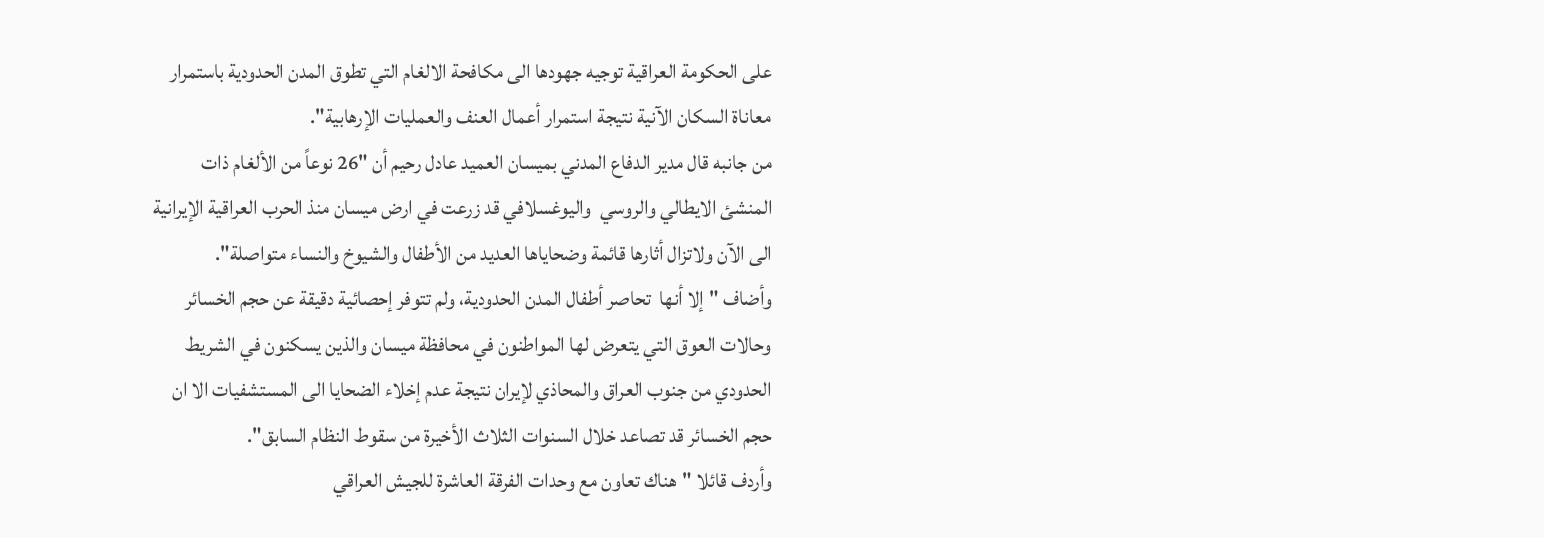على الحكومة العراقية توجيه جهودها الى مكافحة الالغام التي تطوق المدن الحدودية باستمرار معاناة السكان الآنية نتيجة استمرار أعمال العنف والعمليات الإرهابية".
من جانبه قال مدير الدفاع المدني بميسان العميد عادل رحيم أن "26 نوعاً من الألغام ذات المنشئ الايطالي والروسي  واليوغسلافي قد زرعت في ارض ميسان منذ الحرب العراقية الإيرانية الى الآن ولاتزال أثارها قائمة وضحاياها العديد من الأطفال والشيوخ والنساء متواصلة".
وأضاف "إلا أنها  تحاصر أطفال المدن الحدودية، ولم تتوفر إحصائية دقيقة عن حجم الخسائر وحالات العوق التي يتعرض لها المواطنون في محافظة ميسان والذين يسكنون في الشريط الحدودي من جنوب العراق والمحاذي لإيران نتيجة عدم إخلاء الضحايا الى المستشفيات الا ان حجم الخسائر قد تصاعد خلال السنوات الثلاث الأخيرة من سقوط النظام السابق".
وأردف قائلا "هناك تعاون مع وحدات الفرقة العاشرة للجيش العراقي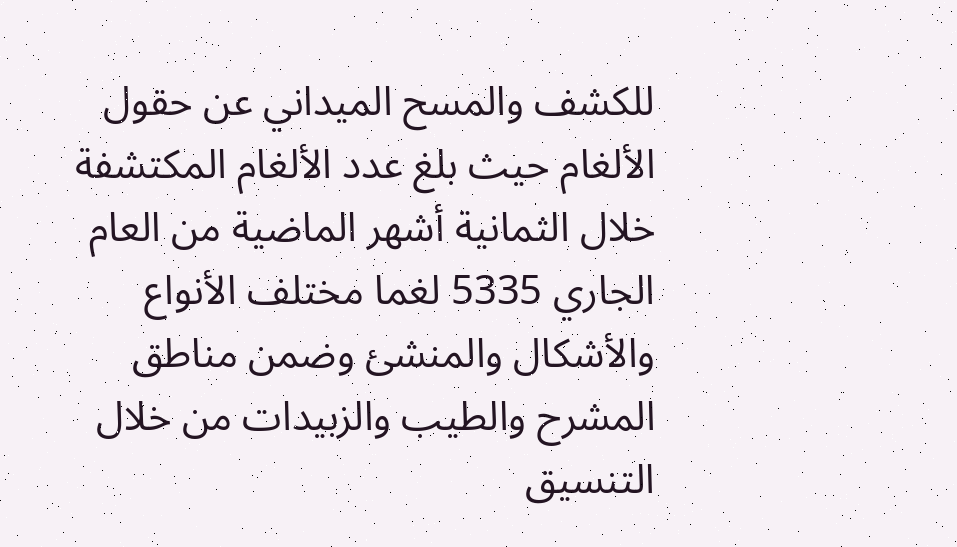للكشف والمسح الميداني عن حقول الألغام حيث بلغ عدد الألغام المكتشفة خلال الثمانية أشهر الماضية من العام الجاري 5335 لغما مختلف الأنواع والأشكال والمنشئ وضمن مناطق المشرح والطيب والزبيدات من خلال التنسيق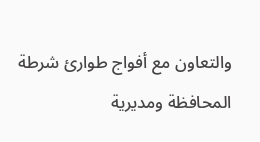والتعاون مع أفواج طوارئ شرطة المحافظة ومديرية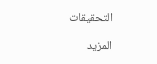التحقيقات

المزيد